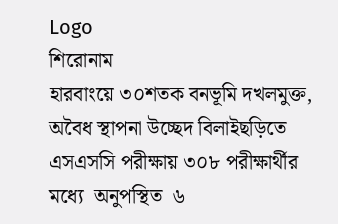Logo
শিরোনাম
হারবাংয়ে ৩০শতক বনভূমি দখলমুক্ত, অবৈধ স্থাপনা উচ্ছেদ বিলাইছড়িতে এসএসসি পরীক্ষায় ৩০৮ পরীক্ষার্থীর মধ্যে  অনুপস্থিত  ৬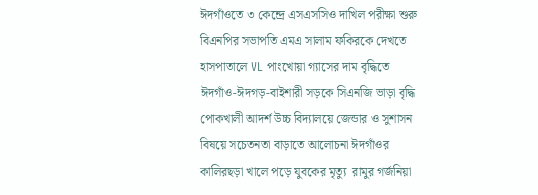ঈদগাঁওতে ৩ কেন্দ্রে এসএসসিও দাখিল পরীক্ষা শুরু বিএনপির সভাপতি এমএ সালাম ফকিরকে দেখতে হাসপাতালে VL পাংখোয়া গ্যাসের দাম বৃদ্ধিতে ঈদগাঁও-ঈদগড়-বাইশারী সড়কে সিএনজি ভাড়া বৃদ্ধি পোকখালী আদর্শ উচ্চ বিদ্যালয়ে জেন্ডার ও সুশাসন বিষয়ে সচেতনতা বাড়াতে আলোচনা ঈদগাঁওর কালিরছড়া খালে পড়ে যুবকের মৃত্যু  রামুর গর্জনিয়া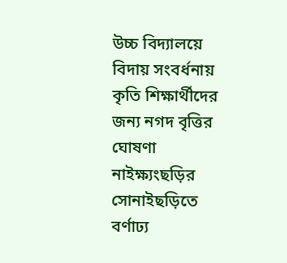উচ্চ বিদ্যালয়ে বিদায় সংবর্ধনায় কৃতি শিক্ষার্থীদের জন্য নগদ বৃত্তির ঘোষণা নাইক্ষ্যংছড়ির সোনাইছড়িতে  বর্ণাঢ্য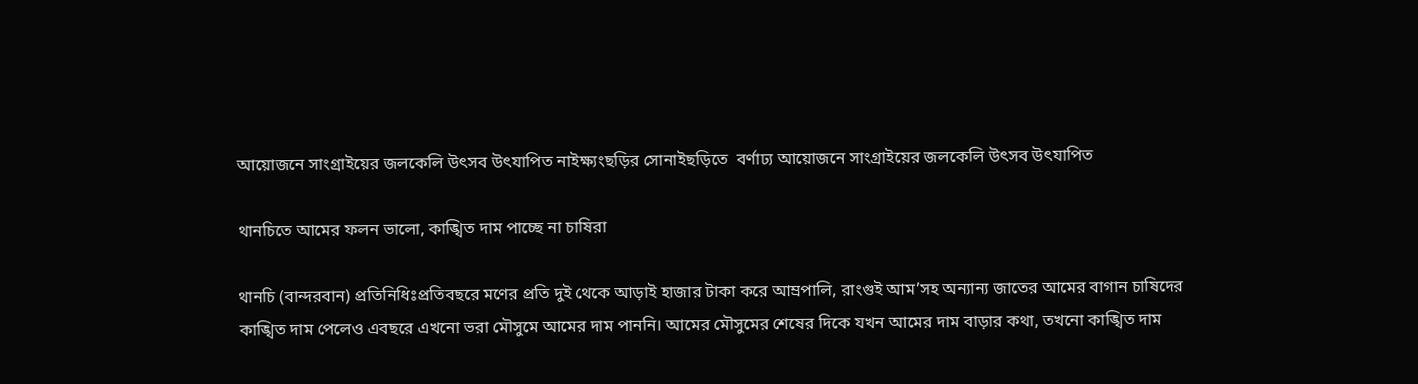আয়োজনে সাংগ্রাইয়ের জলকেলি উৎসব উৎযাপিত নাইক্ষ্যংছড়ির সোনাইছড়িতে  বর্ণাঢ্য আয়োজনে সাংগ্রাইয়ের জলকেলি উৎসব উৎযাপিত

থানচিতে আমের ফলন ভালো, কাঙ্খিত দাম পাচ্ছে না চাষিরা

থানচি (বান্দরবান) প্রতিনিধিঃপ্রতিবছরে মণের প্রতি দুই থেকে আড়াই হাজার টাকা করে আম্রপালি, রাংগুই আম’সহ অন্যান্য জাতের আমের বাগান চাষিদের কাঙ্খিত দাম পেলেও এবছরে এখনো ভরা মৌসুমে আমের দাম পাননি। আমের মৌসুমের শেষের দিকে যখন আমের দাম বাড়ার কথা, তখনো কাঙ্খিত দাম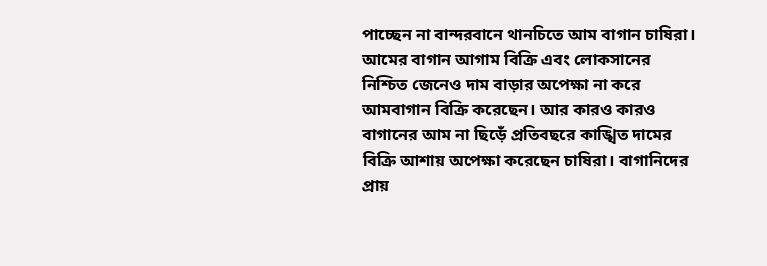পাচ্ছেন না বান্দরবানে থানচিতে আম বাগান চাষিরা। আমের বাগান আগাম বিক্রি এবং লোকসানের নিশ্চিত জেনেও দাম বাড়ার অপেক্ষা না করে আমবাগান বিক্রি করেছেন। আর কারও কারও বাগানের আম না ছিড়েঁ প্রতিবছরে কাঙ্খিত দামের বিক্রি আশায় অপেক্ষা করেছেন চাষিরা। বাগানিদের প্রায়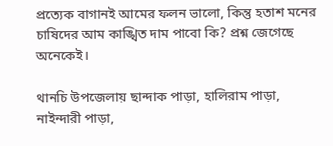প্রত্যেক বাগানই আমের ফলন ভালো, কিন্তু হতাশ মনের চাষিদের আম কাঙ্খিত দাম পাবো কি? প্রশ্ন জেগেছে অনেকেই।

থানচি উপজেলায় ছান্দাক পাড়া, হালিরাম পাড়া, নাইন্দারী পাড়া,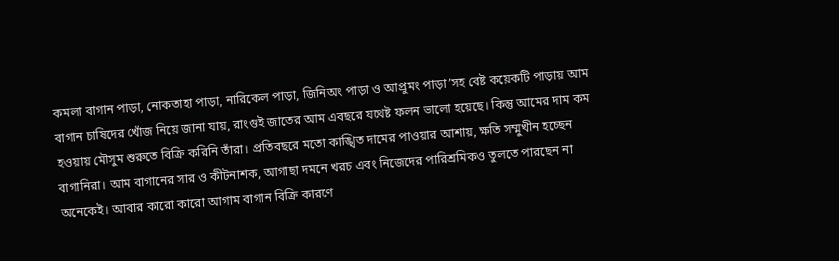কমলা বাগান পাড়া, নোকতাহা পাড়া, নারিকেল পাড়া, জিনিঅং পাড়া ও আপ্রুমং পাড়া’সহ বেষ্ট কয়েকটি পাড়ায় আম বাগান চাষিদের খোঁজ নিয়ে জানা যায়, রাংগুই জাতের আম এবছরে যথেষ্ট ফলন ভালো হয়েছে। কিন্তু আমের দাম কম হওয়ায় মৌসুম শুরুতে বিক্রি করিনি তাঁরা। প্রতিবছরে মতো কাঙ্খিত দামের পাওয়ার আশায়, ক্ষতি সম্মুখীন হচ্ছেন বাগানিরা। আম বাগানের সার ও কীটনাশক, আগাছা দমনে খরচ এবং নিজেদের পারিশ্রমিকও তুলতে পারছেন না অনেকেই। আবার কারো কারো আগাম বাগান বিক্রি কারণে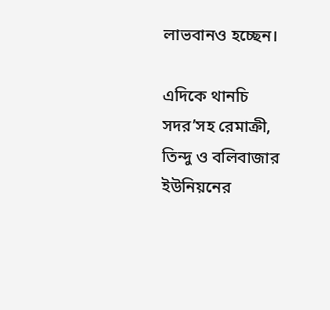লাভবানও হচ্ছেন।

এদিকে থানচি সদর’সহ রেমাক্রী, তিন্দু ও বলিবাজার ইউনিয়নের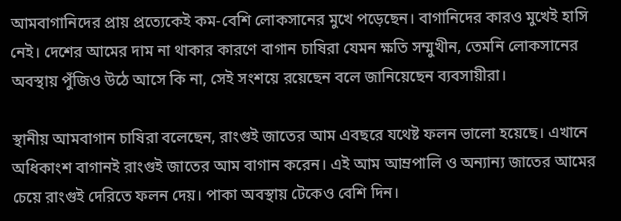আমবাগানিদের প্রায় প্রত্যেকেই কম-বেশি লোকসানের মুখে পড়েছেন। বাগানিদের কারও মুখেই হাসি নেই। দেশের আমের দাম না থাকার কারণে বাগান চাষিরা যেমন ক্ষতি সম্মুখীন, তেমনি লোকসানের অবস্থায় পুঁজিও উঠে আসে কি না, সেই সংশয়ে রয়েছেন বলে জানিয়েছেন ব্যবসায়ীরা।

স্থানীয় আমবাগান চাষিরা বলেছেন, রাংগুই জাতের আম এবছরে যথেষ্ট ফলন ভালো হয়েছে। এখানে অধিকাংশ বাগানই রাংগুই জাতের আম বাগান করেন। এই আম আম্রপালি ও অন্যান্য জাতের আমের চেয়ে রাংগুই দেরিতে ফলন দেয়। পাকা অবস্থায় টেকেও বেশি দিন।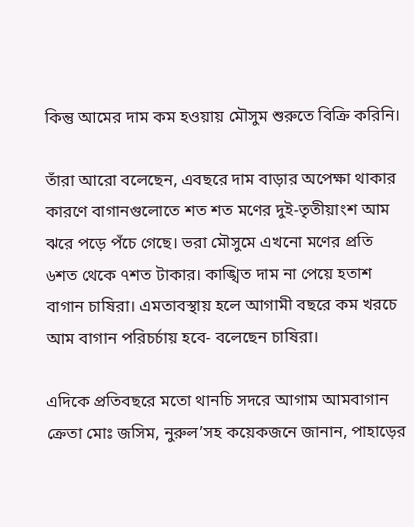কিন্তু আমের দাম কম হওয়ায় মৌসুম শুরুতে বিক্রি করিনি।

তাঁরা আরো বলেছেন, এবছরে দাম বাড়ার অপেক্ষা থাকার কারণে বাগানগুলোতে শত শত মণের দুই-তৃতীয়াংশ আম ঝরে পড়ে পঁচে গেছে। ভরা মৌসুমে এখনো মণের প্রতি ৬শত থেকে ৭শত টাকার। কাঙ্খিত দাম না পেয়ে হতাশ বাগান চাষিরা। এমতাবস্থায় হলে আগামী বছরে কম খরচে আম বাগান পরিচর্চায় হবে- বলেছেন চাষিরা।

এদিকে প্রতিবছরে মতো থানচি সদরে আগাম আমবাগান ক্রেতা মোঃ জসিম, নুরুল’সহ কয়েকজনে জানান, পাহাড়ের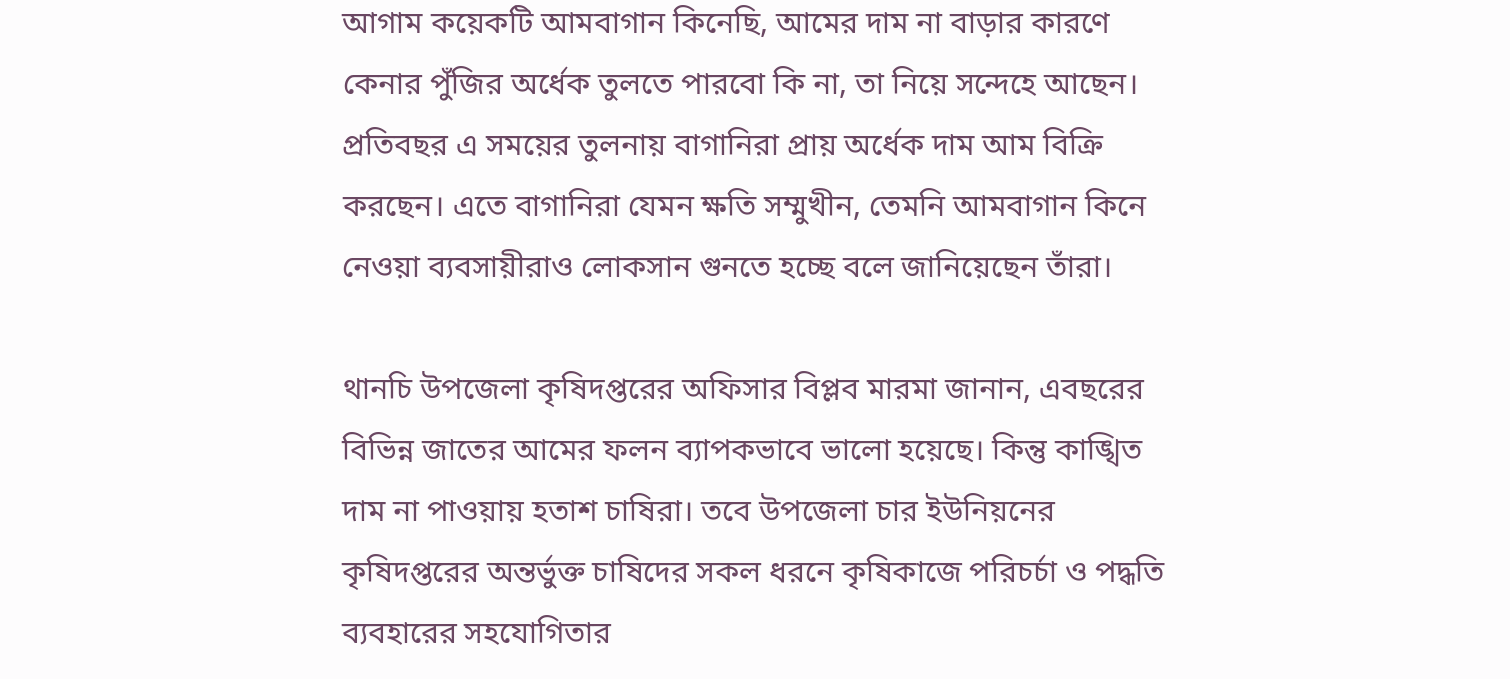আগাম কয়েকটি আমবাগান কিনেছি, আমের দাম না বাড়ার কারণে কেনার পুঁজির অর্ধেক তুলতে পারবো কি না, তা নিয়ে সন্দেহে আছেন। প্রতিবছর এ সময়ের তুলনায় বাগানিরা প্রায় অর্ধেক দাম আম বিক্রি করছেন। এতে বাগানিরা যেমন ক্ষতি সম্মুখীন, তেমনি আমবাগান কিনে নেওয়া ব্যবসায়ীরাও লোকসান গুনতে হচ্ছে বলে জানিয়েছেন তাঁরা।

থানচি উপজেলা কৃষিদপ্তরের অফিসার বিপ্লব মারমা জানান, এবছরের বিভিন্ন জাতের আমের ফলন ব্যাপকভাবে ভালো হয়েছে। কিন্তু কাঙ্খিত দাম না পাওয়ায় হতাশ চাষিরা। তবে উপজেলা চার ইউনিয়নের কৃষিদপ্তরের অন্তর্ভুক্ত চাষিদের সকল ধরনে কৃষিকাজে পরিচর্চা ও পদ্ধতি ব্যবহারের সহযোগিতার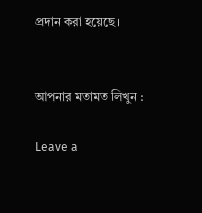প্রদান করা হয়েছে।


আপনার মতামত লিখুন :

Leave a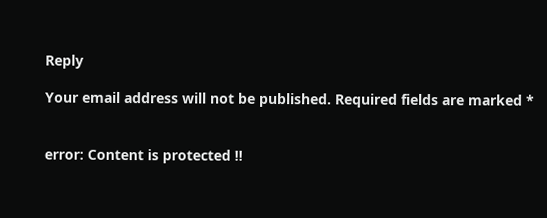Reply

Your email address will not be published. Required fields are marked *


error: Content is protected !!